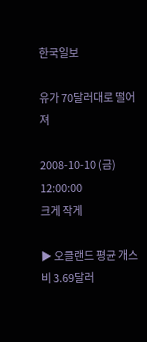한국일보

유가 70달러대로 떨어져

2008-10-10 (금) 12:00:00
크게 작게

▶ 오클랜드 평균 개스비 3.69달러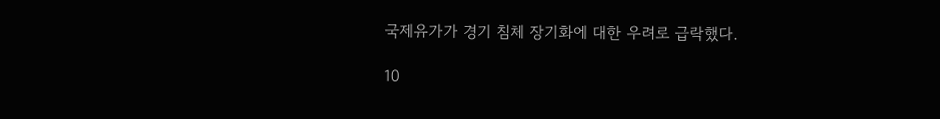국제유가가 경기 침체 장기화에 대한 우려로 급락했다.

10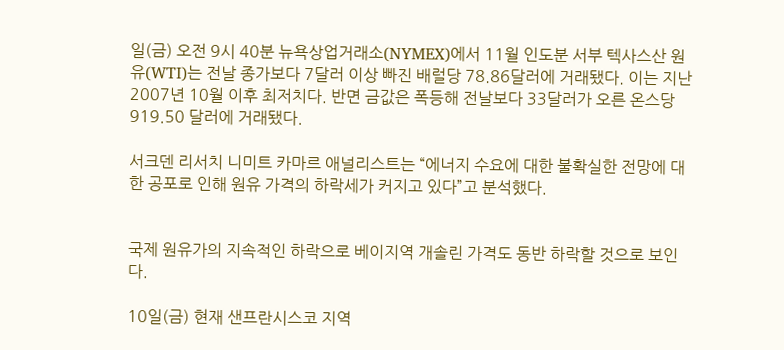일(금) 오전 9시 40분 뉴욕상업거래소(NYMEX)에서 11월 인도분 서부 텍사스산 원유(WTI)는 전날 종가보다 7달러 이상 빠진 배럴당 78.86달러에 거래됐다. 이는 지난 2007년 10월 이후 최저치다. 반면 금값은 폭등해 전날보다 33달러가 오른 온스당 919.50 달러에 거래됐다.

서크덴 리서치 니미트 카마르 애널리스트는 “에너지 수요에 대한 불확실한 전망에 대한 공포로 인해 원유 가격의 하락세가 커지고 있다”고 분석했다.


국제 원유가의 지속적인 하락으로 베이지역 개솔린 가격도 동반 하락할 것으로 보인다.

10일(금) 현재 샌프란시스코 지역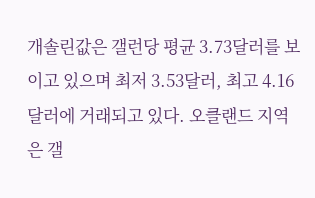개솔린값은 갤런당 평균 3.73달러를 보이고 있으며 최저 3.53달러, 최고 4.16달러에 거래되고 있다. 오클랜드 지역은 갤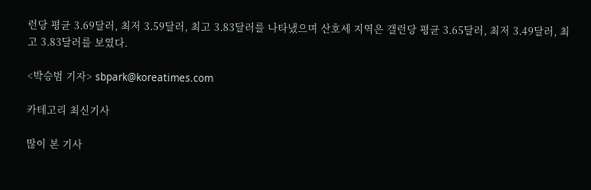런당 평균 3.69달러, 최저 3.59달러, 최고 3.83달러를 나타냈으며 산호세 지역은 갤런당 평균 3.65달러, 최저 3.49달러, 최고 3.83달러를 보였다.

<박승범 기자> sbpark@koreatimes.com

카테고리 최신기사

많이 본 기사